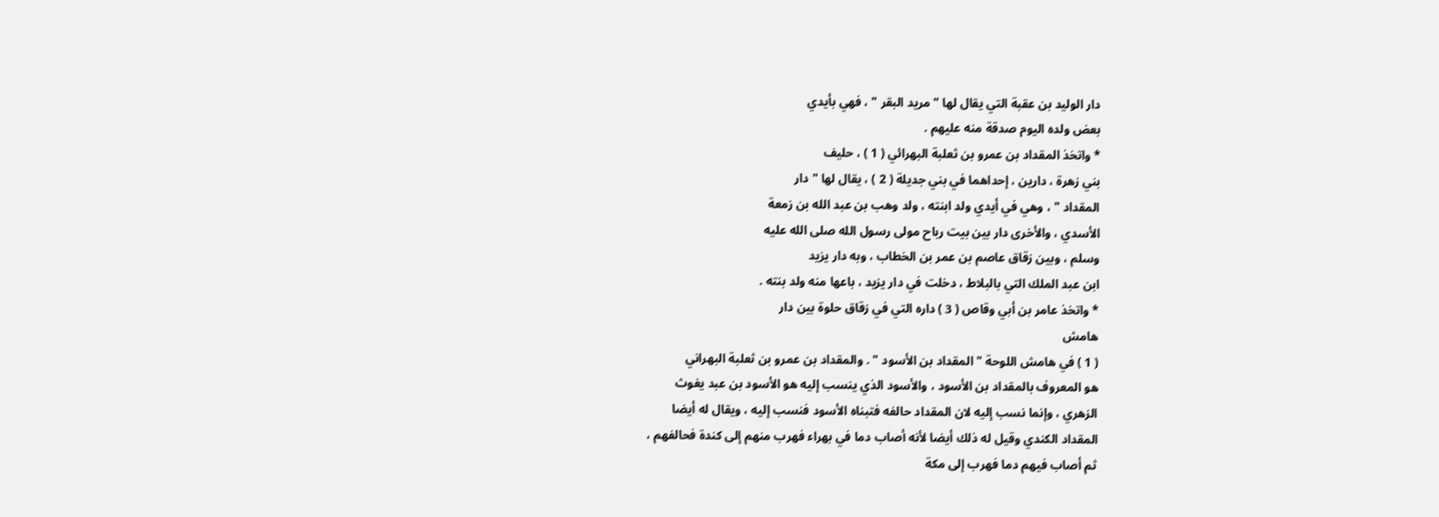دار الوليد بن عقبة التي يقال لها " مريد البقر " ، فهي بأيدي
بعض ولده اليوم صدقة منه عليهم .
* واتخذ المقداد بن عمرو بن ثعلبة البهرائي ( 1 ) ، حليف
بني زهرة ، دارين ، إحداهما في بني جديلة ( 2 ) ، يقال لها " دار
المقداد " ، وهي في أيدي ولد ابنته ، ولد وهب بن عبد الله بن زمعة
الأسدي ، والأخرى دار بين بيت رباح مولى رسول الله صلى الله عليه
وسلم ، وبين زقاق عاصم بن عمر بن الخطاب ، وبه دار يزيد
ابن عبد الملك التي بالبلاط ، دخلت في دار يزيد ، باعها منه ولد بنته .
* واتخذ عامر بن أبي وقاص ( 3 ) داره التي في زقاق حلوة بين دار
هامش
( 1 ) في هامش اللوحة " المقداد بن الأسود " . والمقداد بن عمرو بن ثعلبة البهراني
هو المعروف بالمقداد بن الأسود ، والأسود الذي ينسب إليه هو الأسود بن عبد يغوث
الزهري ، وإنما نسب إليه لان المقداد حالفه فتبناه الأسود فنسب إليه ، ويقال له أيضا
المقداد الكندي وقيل له ذلك أيضا لأنه أصاب دما في بهراء فهرب منهم إلى كندة فحالفهم ،
ثم أصاب فيهم دما فهرب إلى مكة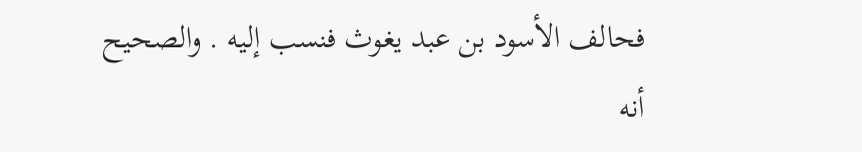فحالف الأسود بن عبد يغوث فنسب إليه . والصحيح
أنه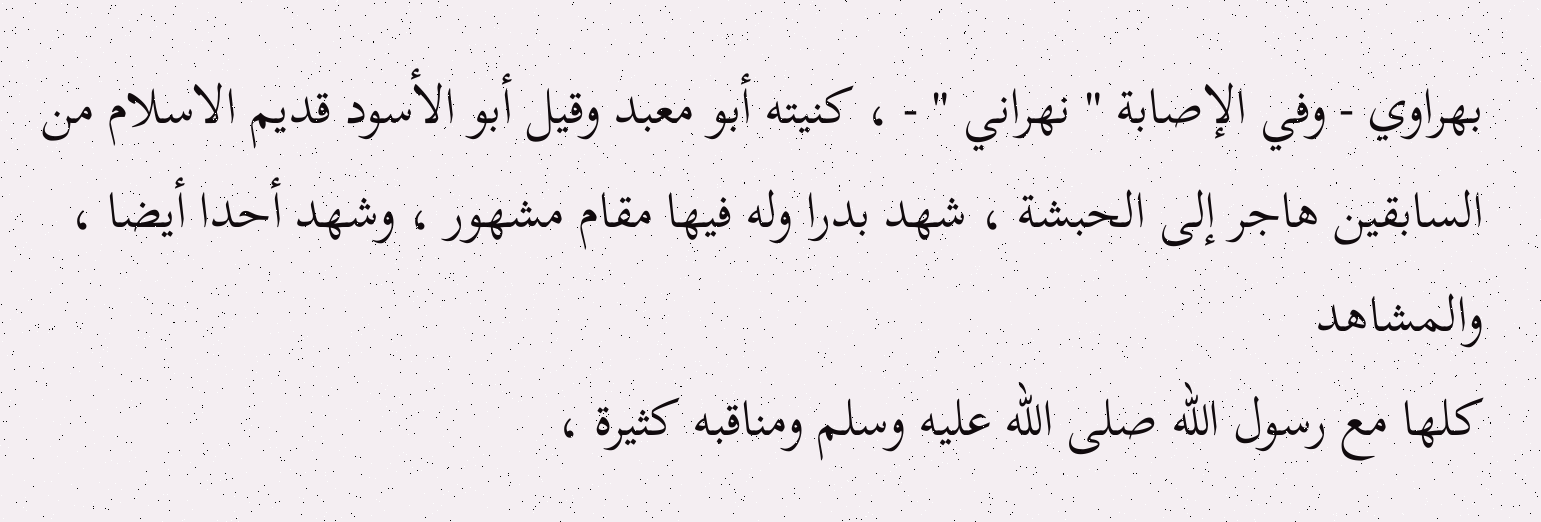بهراوي - وفي الإصابة " نهراني " - ، كنيته أبو معبد وقيل أبو الأسود قديم الاسلام من
السابقين هاجر إلى الحبشة ، شهد بدرا وله فيها مقام مشهور ، وشهد أحدا أيضا ، والمشاهد
كلها مع رسول الله صلى الله عليه وسلم ومناقبه كثيرة ،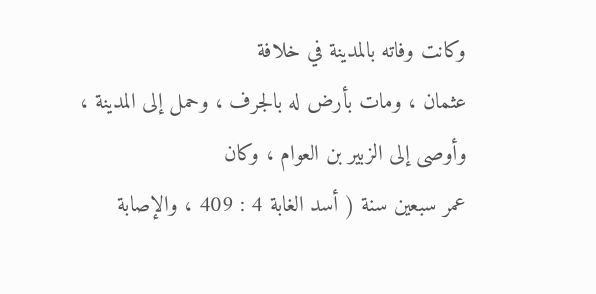وكانت وفاته بالمدينة في خلافة
عثمان ، ومات بأرض له بالجرف ، وحمل إلى المدينة ، وأوصى إلى الزبير بن العوام ، وكان
عمر سبعين سنة ( أسد الغابة 4 : 409 ، والإصابة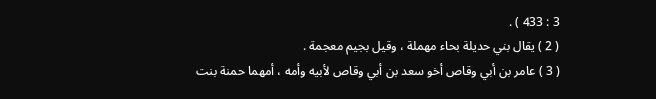3 : 433 ) .
( 2 ) يقال بني حديلة بحاء مهملة ، وقيل بجيم معجمة .
( 3 ) عامر بن أبي وقاص أخو سعد بن أبي وقاص لأبيه وأمه ، أمهما حمنة بنت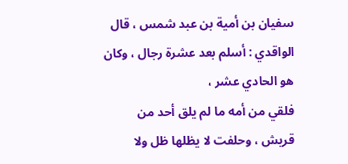سفيان بن أمية بن عبد شمس ، قال الواقدي : أسلم بعد عشرة رجال ، وكان هو الحادي عشر ،
فلقي من أمه ما لم يلق أحد من قريش ، وحلفت لا يظلها ظل ولا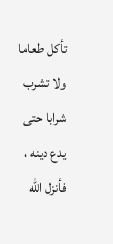تأكل طعاما ولا تشرب
شرابا حتى يدع دينه ، فأنزل الله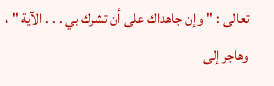تعالى : " وإن جاهداك على أن تشرك بي . . . الآية " ،
وهاجر إلى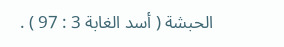الحبشة ( أسد الغابة 3 : 97 ) .